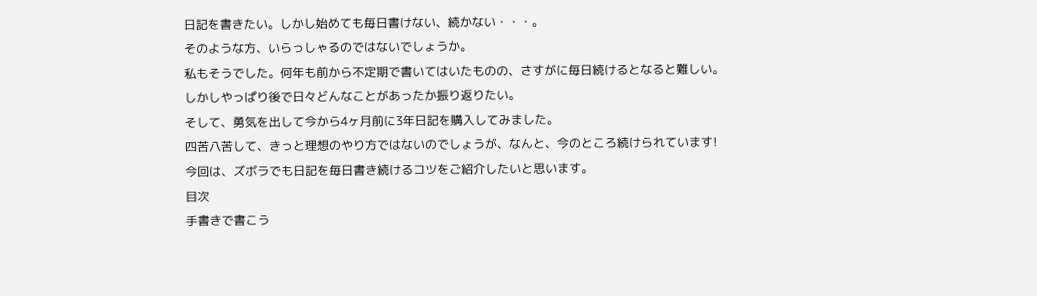日記を書きたい。しかし始めても毎日書けない、続かない・・・。
そのような方、いらっしゃるのではないでしょうか。
私もそうでした。何年も前から不定期で書いてはいたものの、さすがに毎日続けるとなると難しい。
しかしやっぱり後で日々どんなことがあったか振り返りたい。
そして、勇気を出して今から4ヶ月前に3年日記を購入してみました。
四苦八苦して、きっと理想のやり方ではないのでしょうが、なんと、今のところ続けられています!
今回は、ズボラでも日記を毎日書き続けるコツをご紹介したいと思います。
目次
手書きで書こう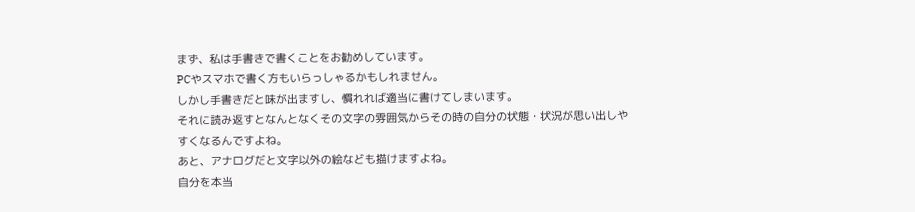まず、私は手書きで書くことをお勧めしています。
PCやスマホで書く方もいらっしゃるかもしれません。
しかし手書きだと味が出ますし、慣れれば適当に書けてしまいます。
それに読み返すとなんとなくその文字の雰囲気からその時の自分の状態・状況が思い出しやすくなるんですよね。
あと、アナログだと文字以外の絵なども描けますよね。
自分を本当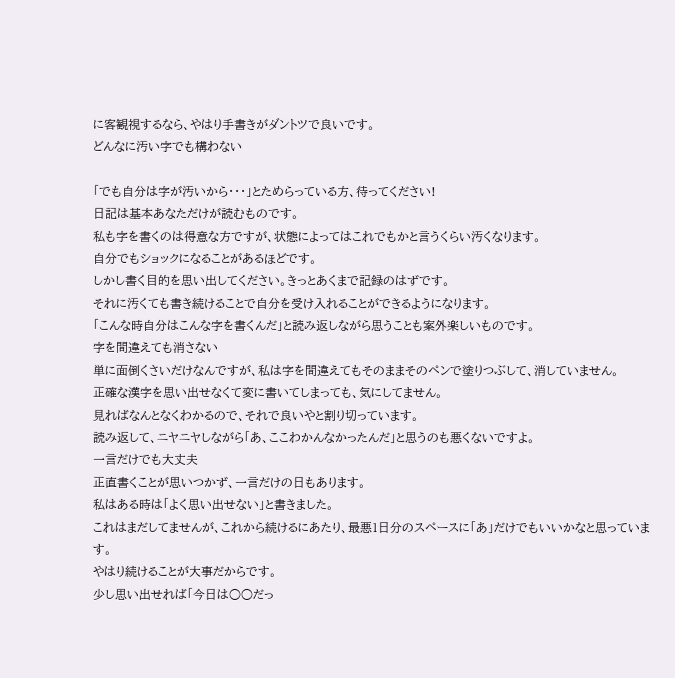に客観視するなら、やはり手書きがダントツで良いです。
どんなに汚い字でも構わない

「でも自分は字が汚いから・・・」とためらっている方、待ってください!
日記は基本あなただけが読むものです。
私も字を書くのは得意な方ですが、状態によってはこれでもかと言うくらい汚くなります。
自分でもショックになることがあるほどです。
しかし書く目的を思い出してください。きっとあくまで記録のはずです。
それに汚くても書き続けることで自分を受け入れることができるようになります。
「こんな時自分はこんな字を書くんだ」と読み返しながら思うことも案外楽しいものです。
字を間違えても消さない
単に面倒くさいだけなんですが、私は字を間違えてもそのままそのペンで塗りつぶして、消していません。
正確な漢字を思い出せなくて変に書いてしまっても、気にしてません。
見ればなんとなくわかるので、それで良いやと割り切っています。
読み返して、ニヤニヤしながら「あ、ここわかんなかったんだ」と思うのも悪くないですよ。
一言だけでも大丈夫
正直書くことが思いつかず、一言だけの日もあります。
私はある時は「よく思い出せない」と書きました。
これはまだしてませんが、これから続けるにあたり、最悪1日分のスペースに「あ」だけでもいいかなと思っています。
やはり続けることが大事だからです。
少し思い出せれば「今日は○○だっ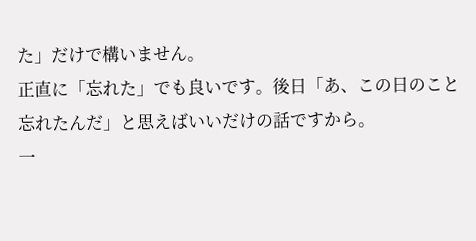た」だけで構いません。
正直に「忘れた」でも良いです。後日「あ、この日のこと忘れたんだ」と思えばいいだけの話ですから。
一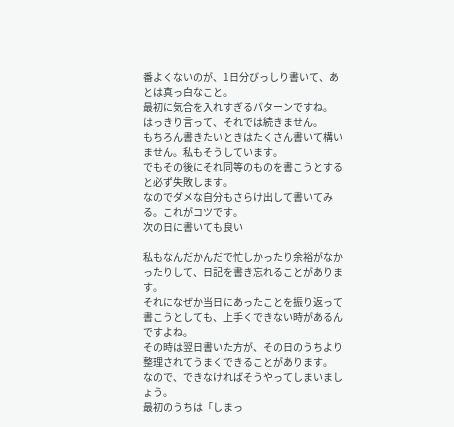番よくないのが、1日分びっしり書いて、あとは真っ白なこと。
最初に気合を入れすぎるパターンですね。
はっきり言って、それでは続きません。
もちろん書きたいときはたくさん書いて構いません。私もそうしています。
でもその後にそれ同等のものを書こうとすると必ず失敗します。
なのでダメな自分もさらけ出して書いてみる。これがコツです。
次の日に書いても良い

私もなんだかんだで忙しかったり余裕がなかったりして、日記を書き忘れることがあります。
それになぜか当日にあったことを振り返って書こうとしても、上手くできない時があるんですよね。
その時は翌日書いた方が、その日のうちより整理されてうまくできることがあります。
なので、できなければそうやってしまいましょう。
最初のうちは「しまっ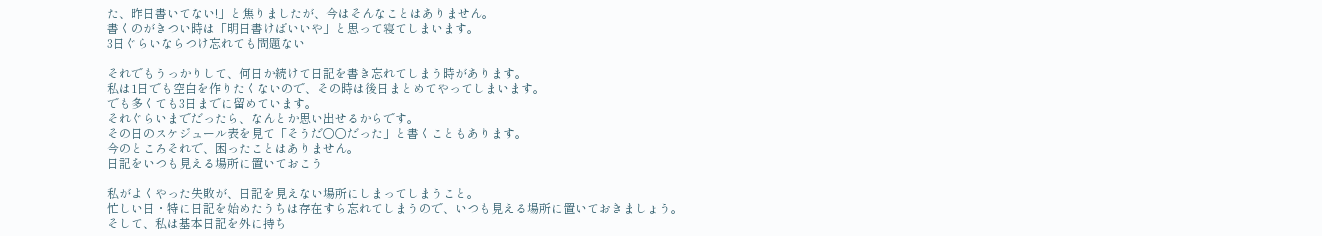た、昨日書いてない!」と焦りましたが、今はそんなことはありません。
書くのがきつい時は「明日書けばいいや」と思って寝てしまいます。
3日ぐらいならつけ忘れても問題ない

それでもうっかりして、何日か続けて日記を書き忘れてしまう時があります。
私は1日でも空白を作りたくないので、その時は後日まとめてやってしまいます。
でも多くても3日までに留めています。
それぐらいまでだったら、なんとか思い出せるからです。
その日のスケジュール表を見て「そうだ○○だった」と書くこともあります。
今のところそれで、困ったことはありません。
日記をいつも見える場所に置いておこう

私がよくやった失敗が、日記を見えない場所にしまってしまうこと。
忙しい日・特に日記を始めたうちは存在すら忘れてしまうので、いつも見える場所に置いておきましょう。
そして、私は基本日記を外に持ち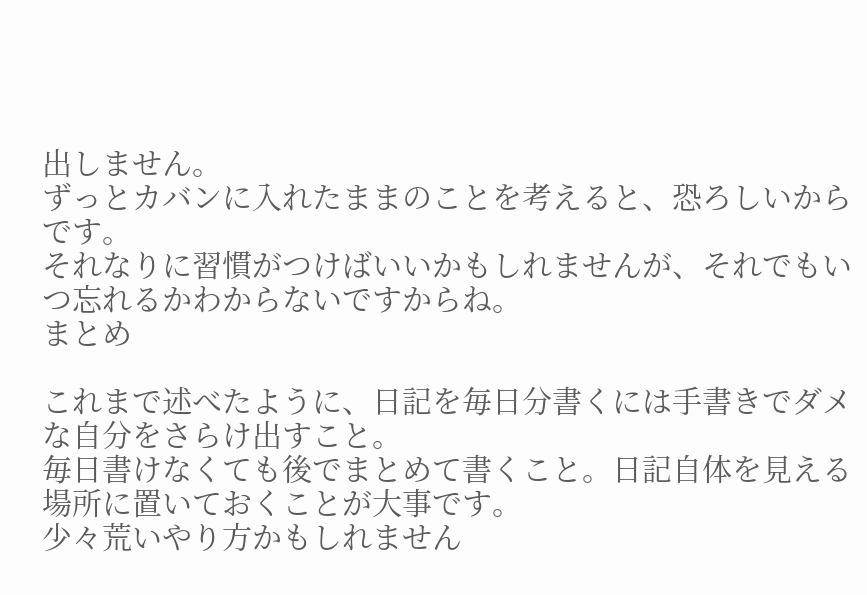出しません。
ずっとカバンに入れたままのことを考えると、恐ろしいからです。
それなりに習慣がつけばいいかもしれませんが、それでもいつ忘れるかわからないですからね。
まとめ

これまで述べたように、日記を毎日分書くには手書きでダメな自分をさらけ出すこと。
毎日書けなくても後でまとめて書くこと。日記自体を見える場所に置いておくことが大事です。
少々荒いやり方かもしれません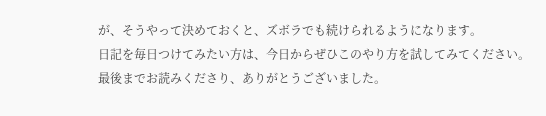が、そうやって決めておくと、ズボラでも続けられるようになります。
日記を毎日つけてみたい方は、今日からぜひこのやり方を試してみてください。
最後までお読みくださり、ありがとうございました。